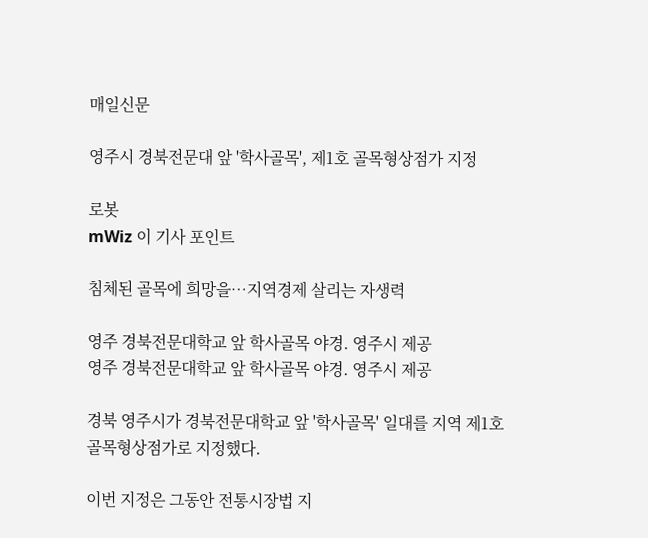매일신문

영주시 경북전문대 앞 '학사골목', 제1호 골목형상점가 지정

로봇
mWiz 이 기사 포인트

침체된 골목에 희망을…지역경제 살리는 자생력

영주 경북전문대학교 앞 학사골목 야경. 영주시 제공
영주 경북전문대학교 앞 학사골목 야경. 영주시 제공

경북 영주시가 경북전문대학교 앞 '학사골목' 일대를 지역 제1호 골목형상점가로 지정했다.

이번 지정은 그동안 전통시장법 지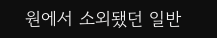원에서 소외됐던 일반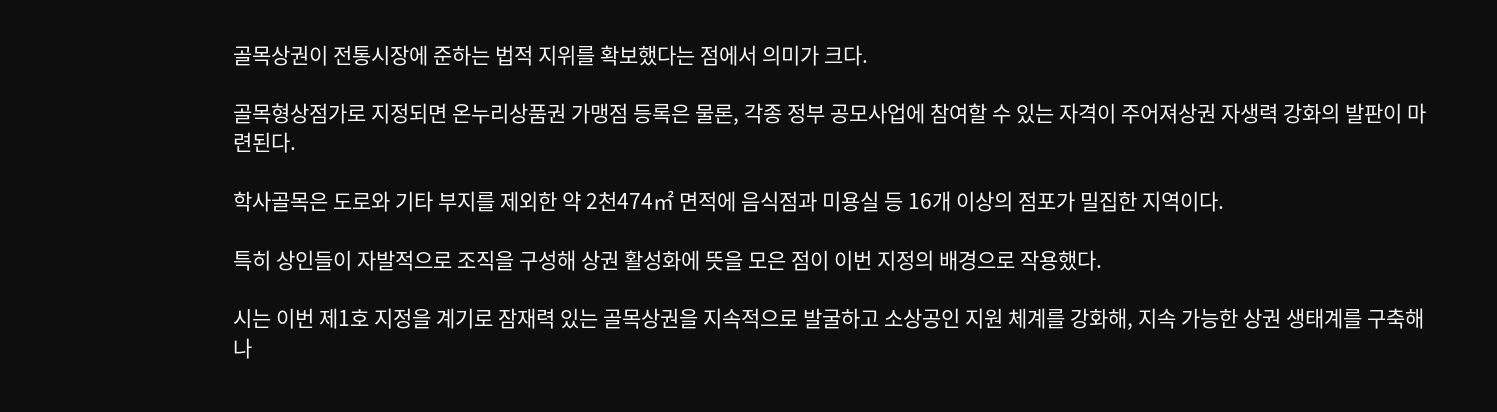골목상권이 전통시장에 준하는 법적 지위를 확보했다는 점에서 의미가 크다.

골목형상점가로 지정되면 온누리상품권 가맹점 등록은 물론, 각종 정부 공모사업에 참여할 수 있는 자격이 주어져상권 자생력 강화의 발판이 마련된다.

학사골목은 도로와 기타 부지를 제외한 약 2천474㎡ 면적에 음식점과 미용실 등 16개 이상의 점포가 밀집한 지역이다.

특히 상인들이 자발적으로 조직을 구성해 상권 활성화에 뜻을 모은 점이 이번 지정의 배경으로 작용했다.

시는 이번 제1호 지정을 계기로 잠재력 있는 골목상권을 지속적으로 발굴하고 소상공인 지원 체계를 강화해, 지속 가능한 상권 생태계를 구축해 나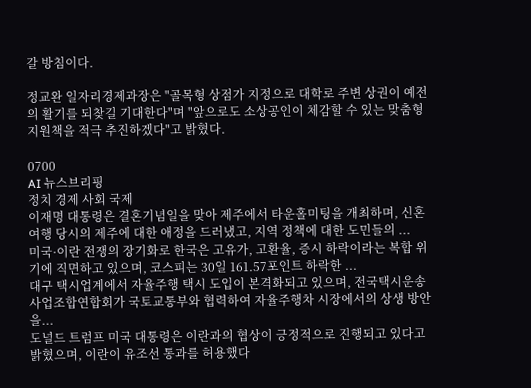갈 방침이다.

정교완 일자리경제과장은 "골목형 상점가 지정으로 대학로 주변 상권이 예전의 활기를 되찾길 기대한다"며 "앞으로도 소상공인이 체감할 수 있는 맞춤형 지원책을 적극 추진하겠다"고 밝혔다.

0700
AI 뉴스브리핑
정치 경제 사회 국제
이재명 대통령은 결혼기념일을 맞아 제주에서 타운홀미팅을 개최하며, 신혼여행 당시의 제주에 대한 애정을 드러냈고, 지역 정책에 대한 도민들의 ...
미국·이란 전쟁의 장기화로 한국은 고유가, 고환율, 증시 하락이라는 복합 위기에 직면하고 있으며, 코스피는 30일 161.57포인트 하락한 ...
대구 택시업계에서 자율주행 택시 도입이 본격화되고 있으며, 전국택시운송사업조합연합회가 국토교통부와 협력하여 자율주행차 시장에서의 상생 방안을...
도널드 트럼프 미국 대통령은 이란과의 협상이 긍정적으로 진행되고 있다고 밝혔으며, 이란이 유조선 통과를 허용했다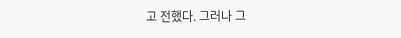고 전했다. 그러나 그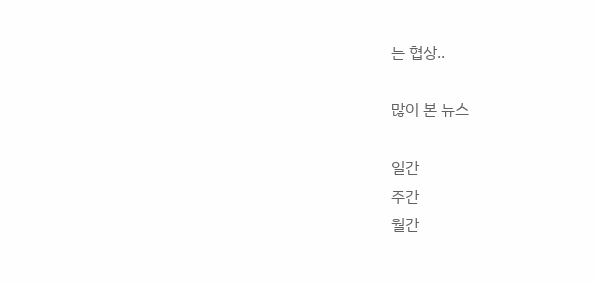는 협상..

많이 본 뉴스

일간
주간
월간